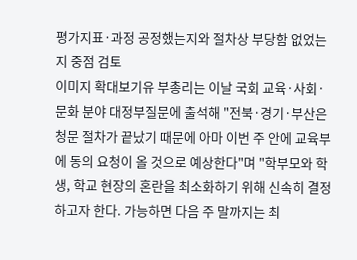평가지표·과정 공정했는지와 절차상 부당함 없었는지 중점 검토
이미지 확대보기유 부총리는 이날 국회 교육·사회·문화 분야 대정부질문에 출석해 "전북·경기·부산은 청문 절차가 끝났기 때문에 아마 이번 주 안에 교육부에 동의 요청이 올 것으로 예상한다"며 "학부모와 학생, 학교 현장의 혼란을 최소화하기 위해 신속히 결정하고자 한다. 가능하면 다음 주 말까지는 최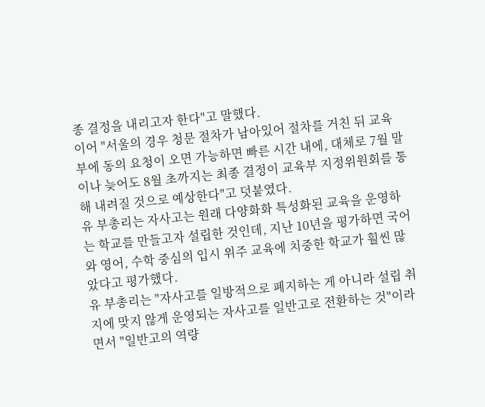종 결정을 내리고자 한다"고 말했다.
이어 "서울의 경우 청문 절차가 남아있어 절차를 거친 뒤 교육부에 동의 요청이 오면 가능하면 빠른 시간 내에, 대체로 7월 말이나 늦어도 8월 초까지는 최종 결정이 교육부 지정위원회를 통해 내려질 것으로 예상한다"고 덧붙였다.
유 부총리는 자사고는 원래 다양화화 특성화된 교육을 운영하는 학교를 만들고자 설립한 것인데, 지난 10년을 평가하면 국어와 영어, 수학 중심의 입시 위주 교육에 치중한 학교가 훨씬 많았다고 평가했다.
유 부총리는 "자사고를 일방적으로 폐지하는 게 아니라 설립 취지에 맞지 않게 운영되는 자사고를 일반고로 전환하는 것"이라면서 "일반고의 역량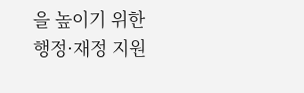을 높이기 위한 행정·재정 지원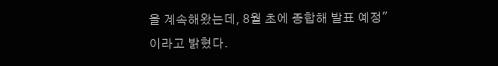을 계속해왔는데, 8월 초에 종합해 발표 예정"이라고 밝혔다.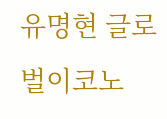유명현 글로벌이코노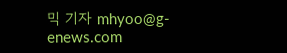믹 기자 mhyoo@g-enews.com